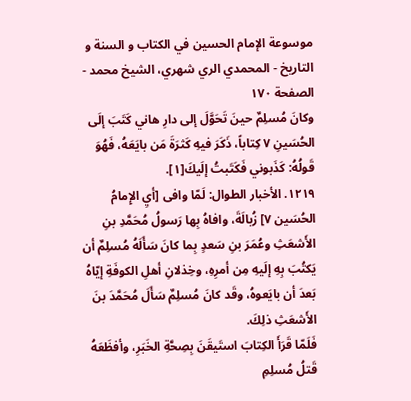موسوعة الإمام الحسين في الكتاب و السنة و التاريخ - المحمدي الري شهري، الشيخ محمد - الصفحة ١٧٠
وكانَ مُسلِمٌ حينَ تَحَوَّلَ إلى دارِ هاني كَتَبَ إلَى الحُسَينِ ٧ كِتاباً، ذَكَرَ فيهِ كَثرَةَ مَن بايَعَهُ، فَهُوَ قَولُهُ: كَذَبوني فَكَتَبتُ إلَيكَ[١].
١٢١٩. الأخبار الطوال: لَمّا وافى [أيِ الإِمامُ الحُسَين ٧] زُبالَةَ، وافاهُ بِها رَسولُ مُحَمَّدِ بنِ الأَشعَثِ وعُمَرَ بنِ سَعدٍ بِما كانَ سَأَلَهُ مُسلِمٌ أن يَكتُبَ بِهِ إلَيهِ مِن أمرِهِ، وخِذلانِ أهلِ الكوفَةِ إيّاهُ بَعدَ أن بايَعوهُ، وقَد كانَ مُسلِمٌ سَأَلَ مُحَمَّدَ بنَ الأَشعَثِ ذلِكَ.
فَلَمّا قَرَأَ الكِتابَ استَيقَنَ بِصِحَّةِ الخَبَرِ، وأفظَعَهُ قَتلُ مُسلِمِ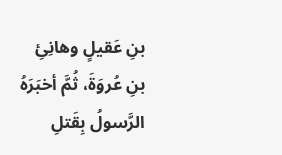بنِ عَقيلٍ وهانِئِ بنِ عُروَةَ، ثُمَّ أخبَرَهُ الرَّسولُ بِقَتلِ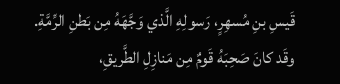قَيسِ بنِ مُسهِرٍ، رَسولِهِ الَّذي وَجَّهَهُ مِن بَطنِ الرِّمَّةِ.
وقَد كانَ صَحِبَهُ قَومٌ مِن مَنازِلِ الطَّريقِ،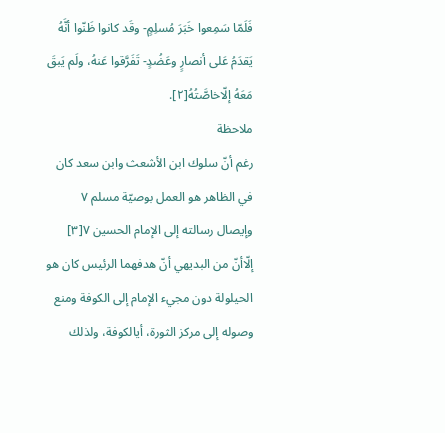فَلَمّا سَمِعوا خَبَرَ مُسلِمٍ- وقَد كانوا ظَنّوا أنَّهُ يَقدَمُ عَلى أنصارٍ وعَضُدٍ- تَفَرَّقوا عَنهُ، ولَم يَبقَ مَعَهُ إلّاخاصَّتُهُ[٢].
ملاحظة
رغم أنّ سلوك ابن الأشعث وابن سعد كان في الظاهر هو العمل بوصيّة مسلم ٧ وإيصال رسالته إلى الإمام الحسين ٧[٣] إلّاأنّ من البديهي أنّ هدفهما الرئيس كان هو الحيلولة دون مجيء الإمام إلى الكوفة ومنع وصوله إلى مركز الثورة، أيالكوفة، ولذلك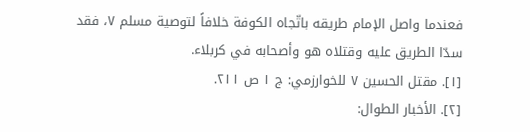فعندما واصل الإمام طريقه باتّجاه الكوفة خلافاً لتوصية مسلم ٧، فقد سدّا الطريق عليه وقتلاه هو وأصحابه في كربلاء.
[١]. مقتل الحسين ٧ للخوارزمي: ج ١ ص ٢١١.
[٢]. الأخبار الطوال: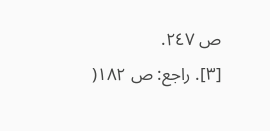ص ٢٤٧.
[٣]. راجع: ص ١٨٢(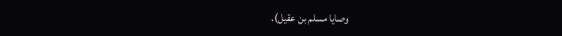وصايا مسلم بن عقيل).